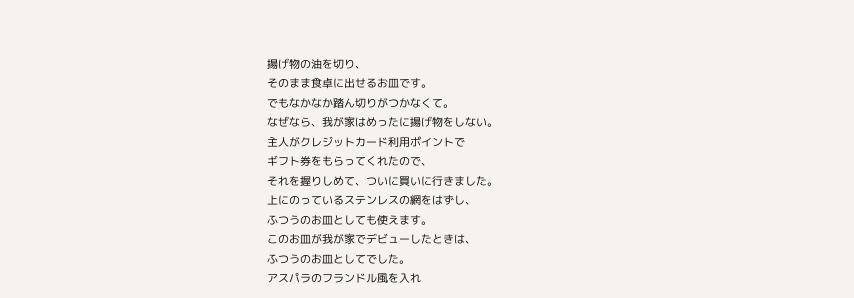揚げ物の油を切り、
そのまま食卓に出せるお皿です。
でもなかなか踏ん切りがつかなくて。
なぜなら、我が家はめったに揚げ物をしない。
主人がクレジットカード利用ポイントで
ギフト券をもらってくれたので、
それを握りしめて、ついに買いに行きました。
上にのっているステンレスの網をはずし、
ふつうのお皿としても使えます。
このお皿が我が家でデビューしたときは、
ふつうのお皿としてでした。
アスパラのフランドル風を入れ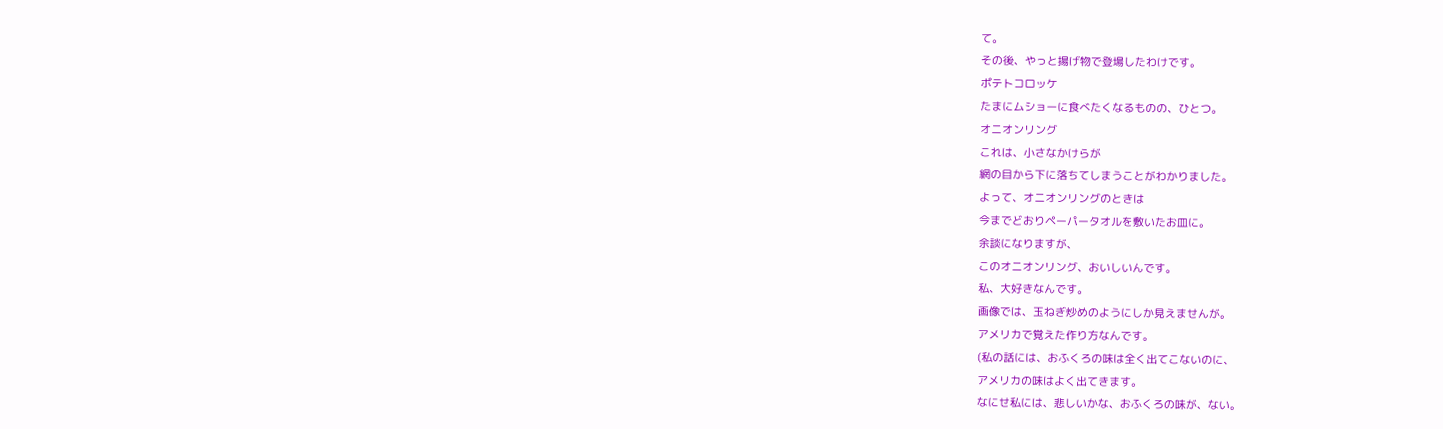て。
その後、やっと揚げ物で登場したわけです。
ポテトコロッケ
たまにムショーに食べたくなるものの、ひとつ。
オニオンリング
これは、小さなかけらが
網の目から下に落ちてしまうことがわかりました。
よって、オニオンリングのときは
今までどおりペーパータオルを敷いたお皿に。
余談になりますが、
このオニオンリング、おいしいんです。
私、大好きなんです。
画像では、玉ねぎ炒めのようにしか見えませんが。
アメリカで覚えた作り方なんです。
(私の話には、おふくろの味は全く出てこないのに、
アメリカの味はよく出てきます。
なにせ私には、悲しいかな、おふくろの味が、ない。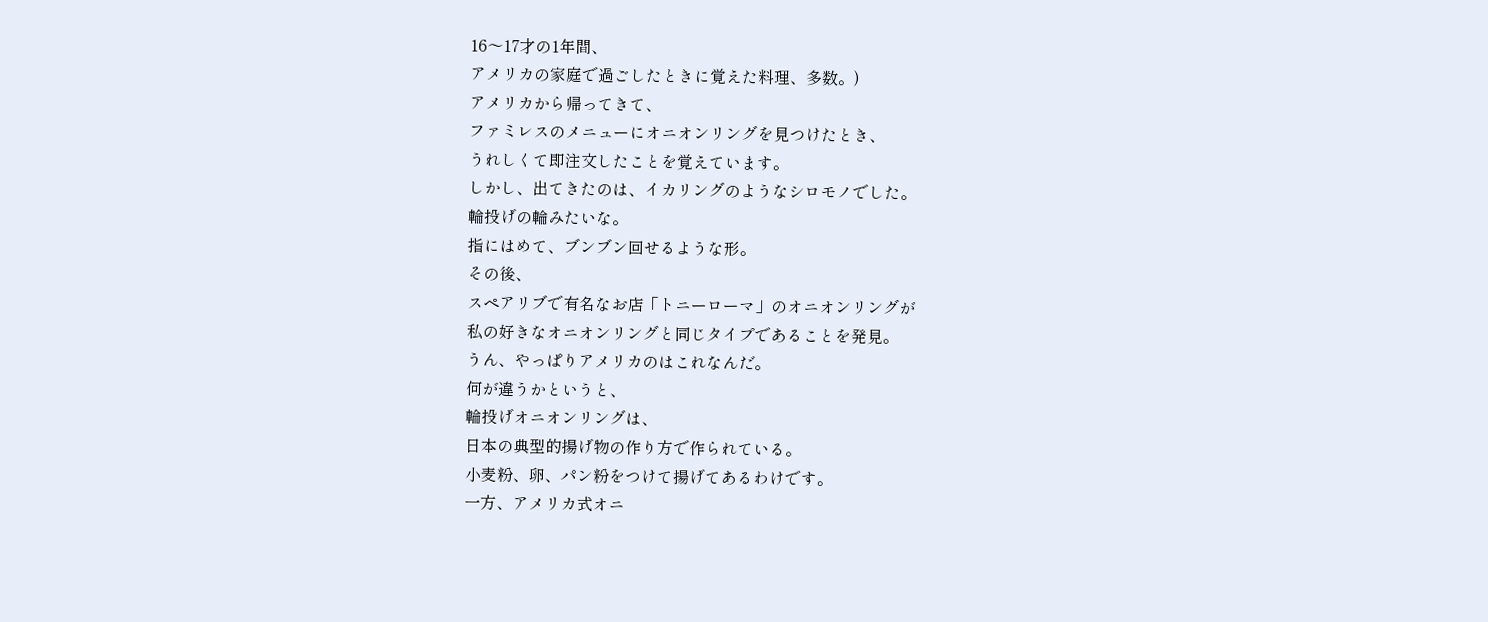16〜17才の1年間、
アメリカの家庭で過ごしたときに覚えた料理、多数。)
アメリカから帰ってきて、
ファミレスのメニューにオニオンリングを見つけたとき、
うれしくて即注文したことを覚えています。
しかし、出てきたのは、イカリングのようなシロモノでした。
輪投げの輪みたいな。
指にはめて、ブンブン回せるような形。
その後、
スペアリブで有名なお店「トニーローマ」のオニオンリングが
私の好きなオニオンリングと同じタイプであることを発見。
うん、やっぱりアメリカのはこれなんだ。
何が違うかというと、
輪投げオニオンリングは、
日本の典型的揚げ物の作り方で作られている。
小麦粉、卵、パン粉をつけて揚げてあるわけです。
一方、アメリカ式オニ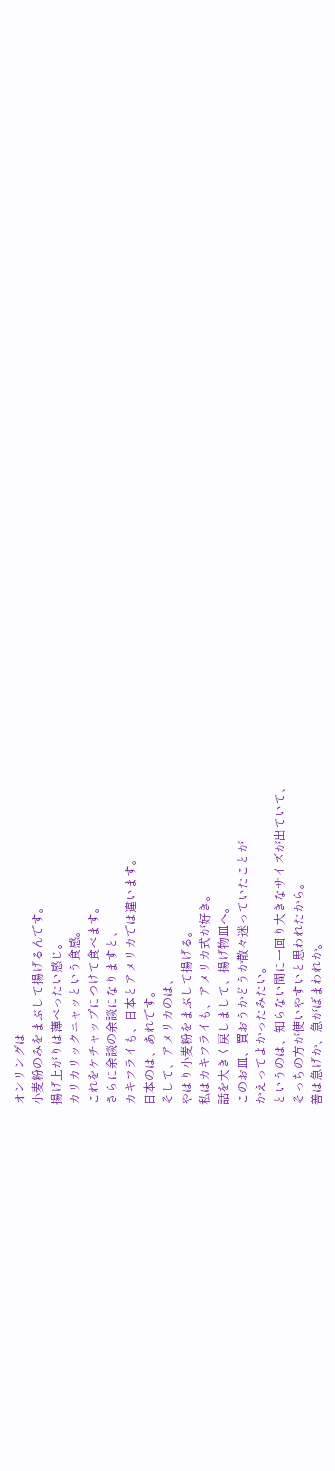オンリングは
小麦粉のみをまぶして揚げるんです。
揚げ上がりは薄べったい感じ。
カリカリックニャッという食感。
これをケチャップにつけて食べます。
さらに余談の余談になりますと、
カキフライも、日本とアメリカでは違います。
日本のは、あれです。
そして、アメリカのは、
やはり小麦粉をまぶして揚げる。
私はカキフライも、アメリカ式が好き。
話を大きく戻しまして、揚げ物皿へ。
このお皿、買おうかどうか散々迷っていたことが
かえってよかったみたい。
というのは、知らない間に一回り大きなサイズが出ていて、
そっちの方が使いやすいと思われたから。
善は急げか、急がばまわれか。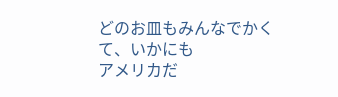どのお皿もみんなでかくて、いかにも
アメリカだ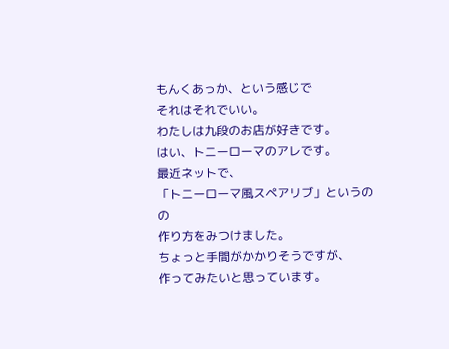もんくあっか、という感じで
それはそれでいい。
わたしは九段のお店が好きです。
はい、トニーローマのアレです。
最近ネットで、
「トニーローマ風スペアリブ」というのの
作り方をみつけました。
ちょっと手間がかかりそうですが、
作ってみたいと思っています。